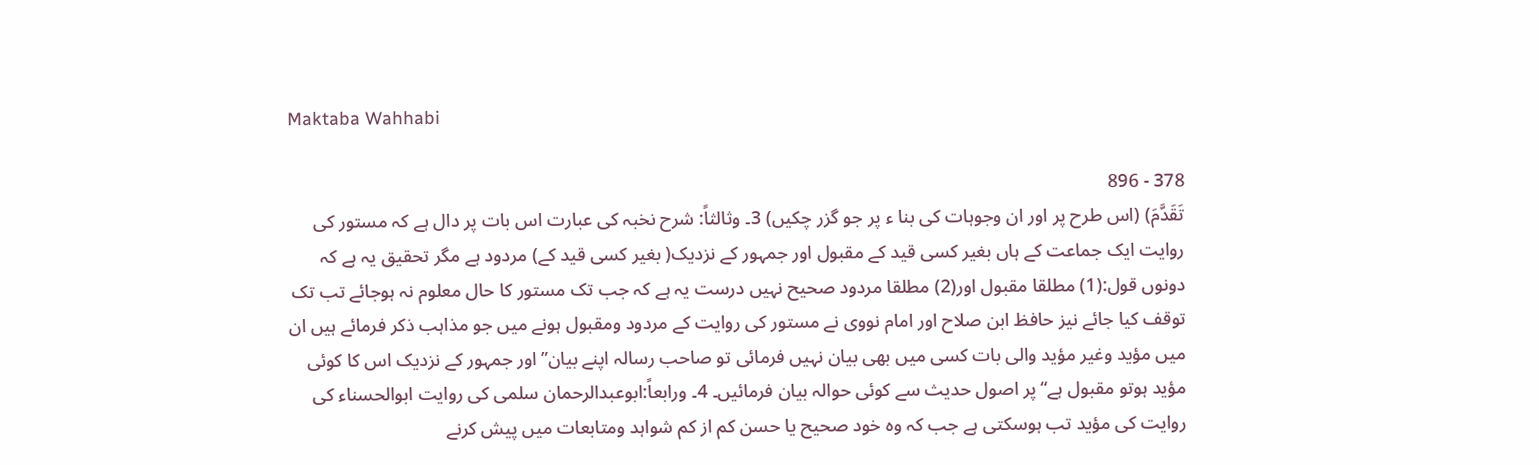Maktaba Wahhabi

378 - 896
تَقَدَّمَ) (اس طرح پر اور ان وجوہات کی بنا ء پر جو گزر چکیں) 3۔ وثالثاً: شرح نخبہ کی عبارت اس بات پر دال ہے کہ مستور کی روایت ایک جماعت کے ہاں بغیر کسی قید کے مقبول اور جمہور کے نزدیک( بغیر کسی قید کے) مردود ہے مگر تحقیق یہ ہے کہ دونوں قول:(1) مطلقا مقبول اور(2) مطلقا مردود صحیح نہیں درست یہ ہے کہ جب تک مستور کا حال معلوم نہ ہوجائے تب تک توقف کیا جائے نیز حافظ ابن صلاح اور امام نووی نے مستور کی روایت کے مردود ومقبول ہونے میں جو مذاہب ذکر فرمائے ہیں ان میں مؤید وغیر مؤید والی بات کسی میں بھی بیان نہیں فرمائی تو صاحب رسالہ اپنے بیان”اور جمہور کے نزدیک اس کا کوئی مؤید ہوتو مقبول ہے“ پر اصول حدیث سے کوئی حوالہ بیان فرمائیں۔ 4۔ ورابعاً:ابوعبدالرحمان سلمی کی روایت ابوالحسناء کی روایت کی مؤید تب ہوسکتی ہے جب کہ وہ خود صحیح یا حسن کم از کم شواہد ومتابعات میں پیش کرنے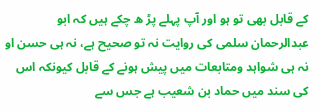کے قابل بھی تو ہو اور آپ پہلے پڑ ھ چکے ہیں کہ ابو عبدالرحمان سلمی کی روایت نہ تو صحیح ہے، نہ ہی حسن او نہ ہی شواہد ومتابعات میں پیش ہونے کے قابل کیونکہ اس کی سند میں حماد بن شعیب ہے جس سے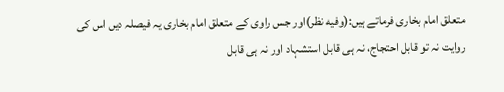متعلق امام بخاری فرماتے ہیں:(وفيه نظر)اور جس راوی کے متعلق امام بخاری یہ فیصلہ دیں اس کی روایت نہ تو قابل احتجاج، نہ ہی قابل استشہاد اور نہ ہی قابل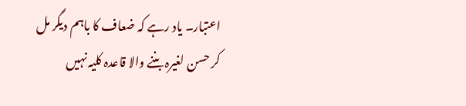اعتبار۔ یاد رہے کہ ضعاف کا باہم دیگر مل کر حسن لغیرہ بننے والا قاعدہ کلیہ نہیں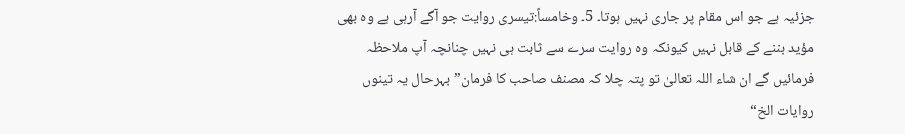جزئیہ ہے جو اس مقام پر جاری نہیں ہوتا۔ 5۔ وخامساً:تیسری روایت جو آگے آرہی ہے وہ بھی مؤید بننے کے قابل نہیں کیونکہ وہ روایت سرے سے ثابت ہی نہیں چنانچہ آپ ملاحظہ فرمائیں گے ان شاء اللہ تعالیٰ تو پتہ چلا کہ مصنف صاحب کا فرمان”بہرحال یہ تینوں روایات الخ“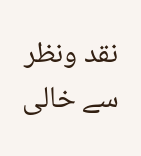نقد ونظر سے خالی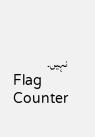نہیں۔
Flag Counter